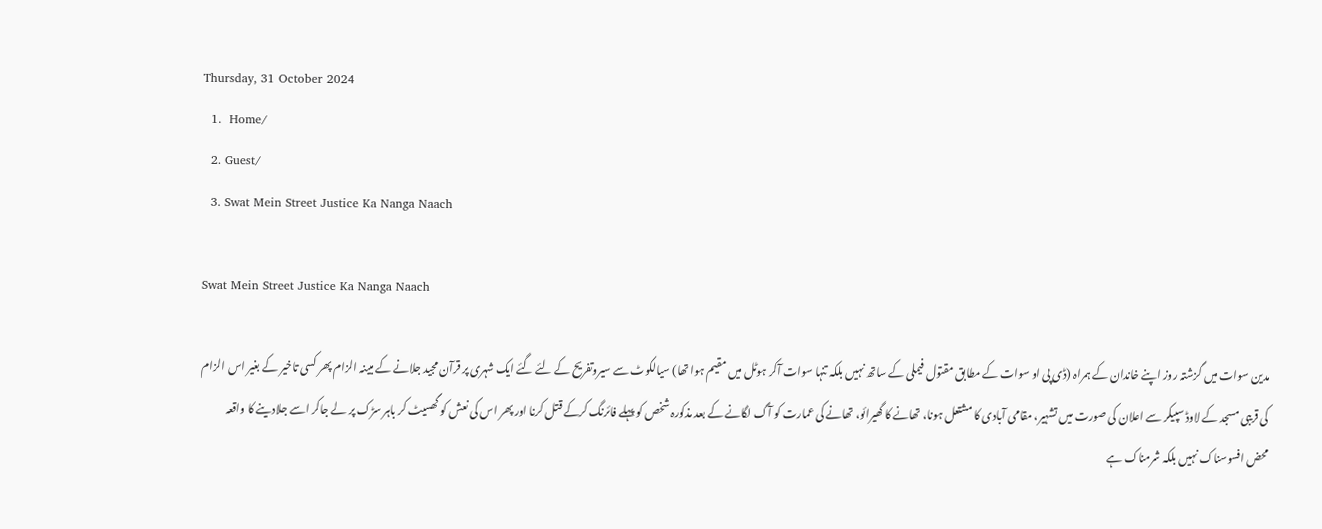Thursday, 31 October 2024
  1.  Home/
  2. Guest/
  3. Swat Mein Street Justice Ka Nanga Naach

Swat Mein Street Justice Ka Nanga Naach

مدین سوات میں گزشتہ روز اپنے خاندان کے ہمراہ (ڈی پی او سوات کے مطابق مقتول فیملی کے ساتھ نہیں بلکہ تنہا سوات آکر ہوٹل میں مقیم ہوا تھا) سیالکوٹ سے سیروتفریح کے لئے گئے ایک شہری پر قرآن مجید جلانے کے مبینہ الزام پھر کسی تاخیر کے بغیر اس الزام کی قریبی مسجد کے لاوڈ سپیکر سے اعلان کی صورت میں تشہیر، مقامی آبادی کا مشتعل ہونا، تھانے کا گھیرائو، تھانے کی عمارت کو آگ لگانے کے بعد مذکورہ شخص کو پہلے فائرنگ کرکے قتل کرنا اور پھر اس کی نعش کو گھسیٹ کر باہر سڑک پر لے جاکر اسے جلادینے کا واقعہ محض افسوسناک نہیں بلکہ شرمناک ہے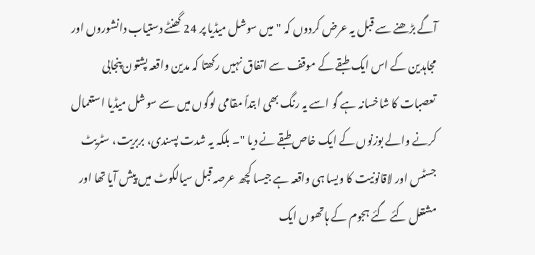آگے بڑھنے سے قبل یہ عرض کردوں کہ "میں سوشل میڈیا پر 24 گھنٹے دستیاب دانشوروں اور مجاہدین کے اس ایک طبقے کے موقف سے اتفاق نہیں رکھتا کہ مدین واقعہ پشتون پنجابی تعصبات کا شاخسانہ ہے گو اسے یہ رنگ بھی ابتداً مقامی لوگوں میں سے سوشل میڈیا استعمال کرنے والے بوزنوں کے ایک خاص طبقے نے دیا "۔ بلکہ یہ شدت پسندی، بربریت، سٹریٹ جسٹس اور لاقانونیت کا ویسا ہی واقعہ ہے جیسا کچھ عرصہ قبل سیالکوٹ میں پیش آیا تھا اور مشتعل کئے گئے ہجوم کے ہاتھوں ایک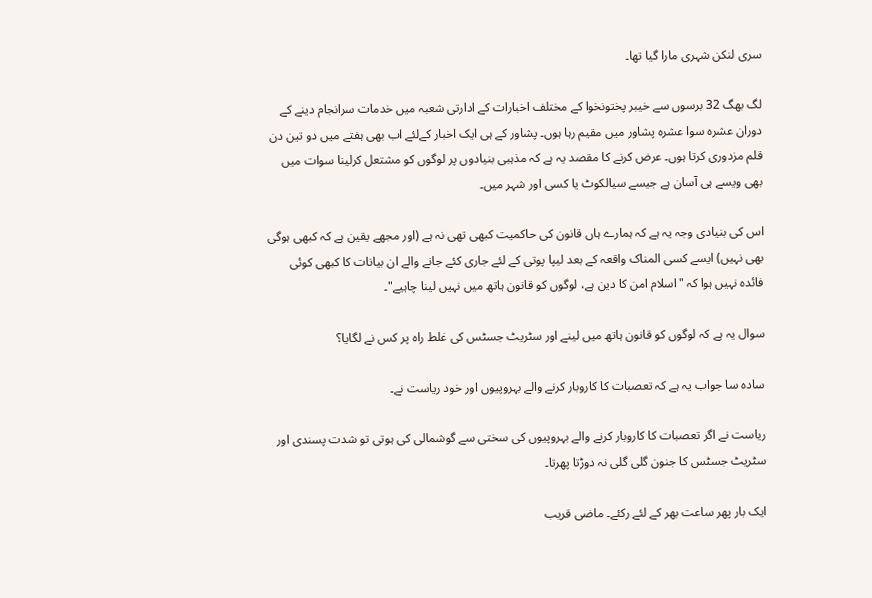سری لنکن شہری مارا گیا تھا۔

لگ بھگ 32 برسوں سے خیبر پختونخوا کے مختلف اخبارات کے ادارتی شعبہ میں خدمات سرانجام دینے کے دوران عشرہ سوا عشرہ پشاور میں مقیم رہا ہوں۔ پشاور کے ہی ایک اخبار کےلئے اب بھی ہفتے میں دو تین دن قلم مزدوری کرتا ہوں۔ عرض کرنے کا مقصد یہ ہے کہ مذہبی بنیادوں پر لوگوں کو مشتعل کرلینا سوات میں بھی ویسے ہی آسان ہے جیسے سیالکوٹ یا کسی اور شہر میں۔

اس کی بنیادی وجہ یہ ہے کہ ہمارے ہاں قانون کی حاکمیت کبھی تھی نہ ہے (اور مجھے یقین ہے کہ کبھی ہوگی بھی نہیں) ایسے کسی المناک واقعہ کے بعد لیپا پوتی کے لئے جاری کئے جانے والے ان بیانات کا کبھی کوئی فائدہ نہیں ہوا کہ "اسلام امن کا دین ہے، لوگوں کو قانون ہاتھ میں نہیں لینا چاہیے"۔

سوال یہ ہے کہ لوگوں کو قانون ہاتھ میں لینے اور سٹریٹ جسٹس کی غلط راہ پر کس نے لگایا؟

سادہ سا جواب یہ ہے کہ تعصبات کا کاروبار کرنے والے بہروپیوں اور خود ریاست نے۔

ریاست نے اگر تعصبات کا کاروبار کرنے والے بہروپیوں کی سختی سے گوشمالی کی ہوتی تو شدت پسندی اور سٹریٹ جسٹس کا جنون گلی گلی نہ دوڑتا پھرتا۔

ایک بار پھر ساعت بھر کے لئے رکئے۔ ماضی قریب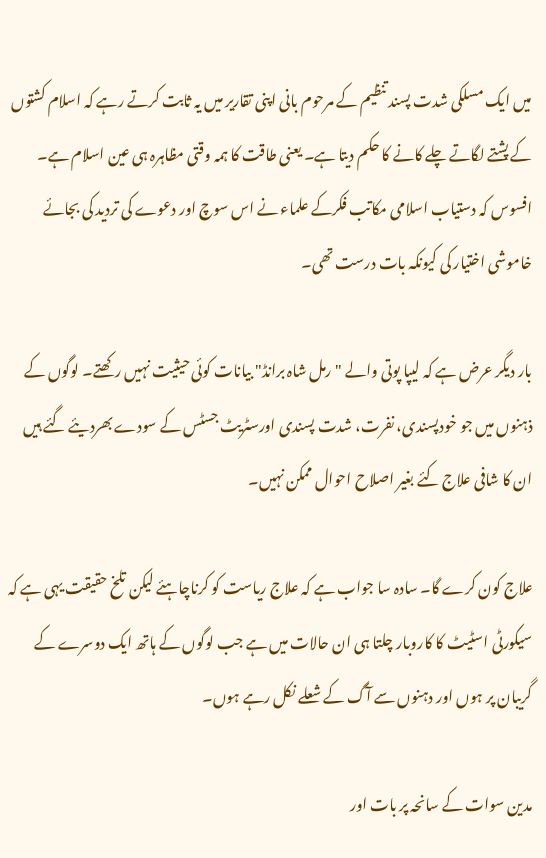میں ایک مسلکی شدت پسند تنظیم کے مرحوم بانی اپنی تقاریر میں یہ ثابت کرتے رہے کہ اسلام کشتوں کے پشتے لگاتے چلے کانے کا حکم دیتا ہے۔ یعنی طاقت کا ہمہ وقتی مظاہرہ ہی عین اسلام ہے۔ افسوس کہ دستیاب اسلامی مکاتب فکرکے علماء نے اس سوچ اور دعوے کی تردید کی بجائے خاموشی اختیار کی کیونکہ بات درست تھی۔

بار دیگر عرض ہے کہ لیپا پوتی والے "رمل شاہ برانڈ" بیانات کوئی حیثیت نہیں رکھتے۔ لوگوں کے ذہنوں میں جو خودپسندی، نفرت، شدت پسندی اورسٹریٹ جسٹس کے سودے بھردیئے گئے ہیں ان کا شافی علاج کئے بغیر اصلاح احوال ممکن نہیں۔

علاج کون کرے گا۔ سادہ سا جواب ہے کہ علاج ریاست کو کرناچاہئے لیکن تلخ حقیقت یہی ہے کہ سیکورٹی اسٹیٹ کا کاروبار چلتا ہی ان حالات میں ہے جب لوگوں کے ہاتھ ایک دوسرے کے گریبان پر ہوں اور دہنوں سے آگ کے شعلے نکل رہے ہوں۔

مدین سوات کے سانحہ پر بات اور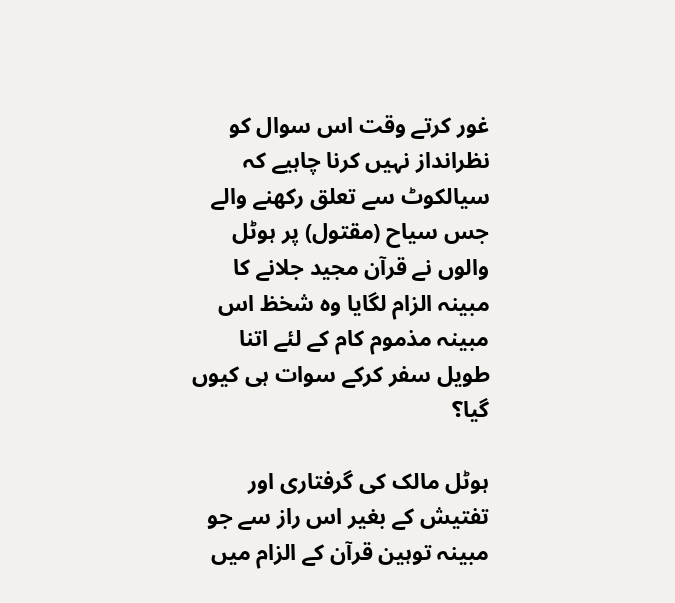غور کرتے وقت اس سوال کو نظرانداز نہیں کرنا چاہیے کہ سیالکوٹ سے تعلق رکھنے والے جس سیاح (مقتول) پر ہوٹل والوں نے قرآن مجید جلانے کا مبینہ الزام لگایا وہ شخظ اس مبینہ مذموم کام کے لئے اتنا طویل سفر کرکے سوات ہی کیوں گیا؟

ہوٹل مالک کی گرفتاری اور تفتیش کے بغیر اس راز سے جو مبینہ توہین قرآن کے الزام میں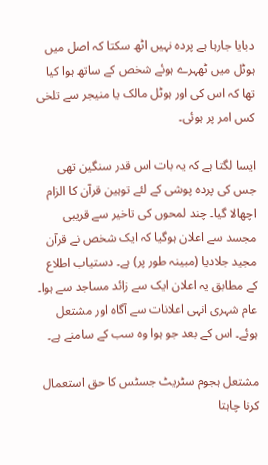دبایا جارہا ہے پردہ نہیں اٹھ سکتا کہ اصل میں ہوٹل میں ٹھہرے ہوئے شخص کے ساتھ ہوا کیا تھا کہ اس کی اور ہوٹل مالک یا منیجر سے تلخی کس امر پر ہوئی۔

ایسا لگتا ہے کہ یہ بات اس قدر سنگین تھی جس کی پردہ پوشی کے لئے توہین قرآن کا الزام اچھالا گیا۔ چند لمحوں کی تاخیر سے قریبی مجسد سے اعلان ہوگیا کہ ایک شخص نے قرآن مجید جلادیا (مبینہ طور پر) ہے۔ دستیاب اطلاع کے مطابق یہ اعلان ایک سے زائد مساجد سے ہوا۔ عام شہری انہی اعلانات سے آگاہ اور مشتعل ہوئے۔ اس کے بعد جو ہوا وہ سب کے سامنے ہے۔

مشتعل ہجوم سٹریٹ جسٹس کا حق استعمال کرنا چاہتا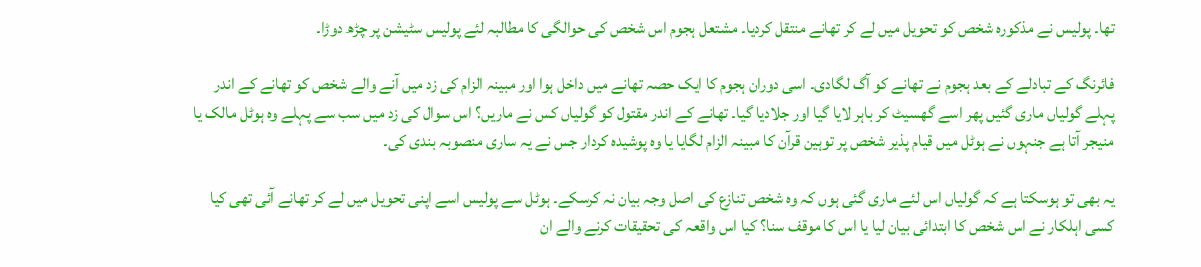تھا۔ پولیس نے مذکورہ شخص کو تحویل میں لے کر تھانے منتقل کردیا۔ مشتعل ہجوم اس شخص کی حوالگی کا مطالبہ لئے پولیس سٹیشن پر چڑھ دوڑا۔

فائرنگ کے تبادلے کے بعد ہجوم نے تھانے کو آگ لگادی۔ اسی دوران ہجوم کا ایک حصہ تھانے میں داخل ہوا اور مبینہ الزام کی زد میں آنے والے شخص کو تھانے کے اندر پہلے گولیاں ماری گئیں پھر اسے گھسیٹ کر باہر لایا گیا اور جلادیا گیا۔ تھانے کے اندر مقتول کو گولیاں کس نے ماریں؟ اس سوال کی زد میں سب سے پہلے وہ ہوٹل مالک یا منیجر آتا ہے جنہوں نے ہوٹل میں قیام پذیر شخص پر توہین قرآن کا مبینہ الزام لگایا یا وہ پوشیدہ کردار جس نے یہ ساری منصوبہ بندی کی۔

یہ بھی تو ہوسکتا ہے کہ گولیاں اس لئے ماری گئی ہوں کہ وہ شخص تنازع کی اصل وجہ بیان نہ کرسکے۔ ہوٹل سے پولیس اسے اپنی تحویل میں لے کر تھانے آئی تھی کیا کسی اہلکار نے اس شخص کا ابتدائی بیان لیا یا اس کا موقف سنا؟ کیا اس واقعہ کی تحقیقات کرنے والے ان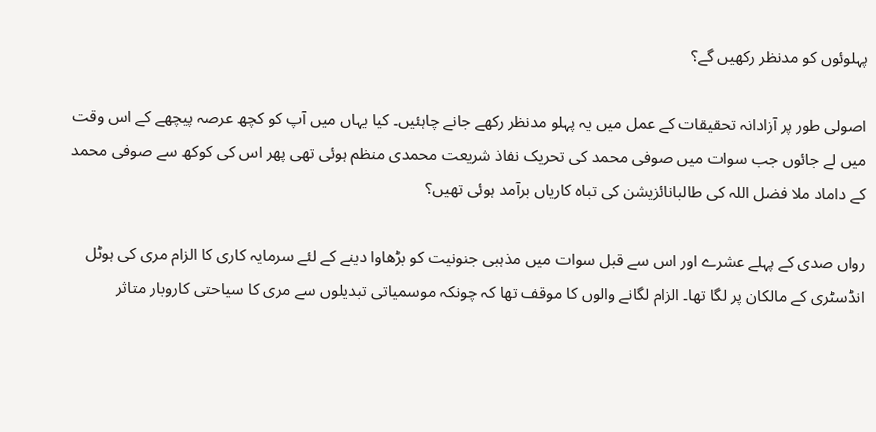پہلوئوں کو مدنظر رکھیں گے؟

اصولی طور پر آزادانہ تحقیقات کے عمل میں یہ پہلو مدنظر رکھے جانے چاہئیں۔ کیا یہاں میں آپ کو کچھ عرصہ پیچھے کے اس وقت میں لے جائوں جب سوات میں صوفی محمد کی تحریک نفاذ شریعت محمدی منظم ہوئی تھی پھر اس کی کوکھ سے صوفی محمد کے داماد ملا فضل اللہ کی طالبانائزیشن کی تباہ کاریاں برآمد ہوئی تھیں؟

رواں صدی کے پہلے عشرے اور اس سے قبل سوات میں مذہبی جنونیت کو بڑھاوا دینے کے لئے سرمایہ کاری کا الزام مری کی ہوٹل انڈسٹری کے مالکان پر لگا تھا۔ الزام لگانے والوں کا موقف تھا کہ چونکہ موسمیاتی تبدیلوں سے مری کا سیاحتی کاروبار متاثر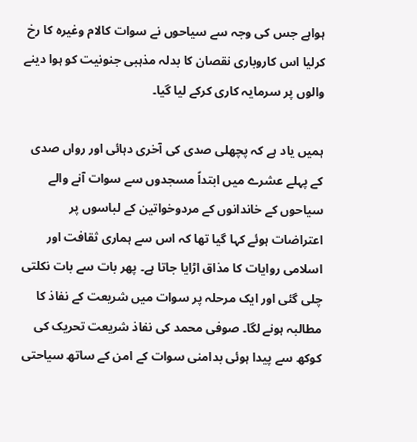ہواہے جس کی وجہ سے سیاحوں نے سوات کالام وغیرہ کا رخ کرلیا اس کاروباری نقصان کا بدلہ مذہبی جنونیت کو ہوا دینے والوں پر سرمایہ کاری کرکے لیا گیا۔

ہمیں یاد ہے کہ پچھلی صدی کی آخری دہائی اور رواں صدی کے پہلے عشرے میں ابتداً مسجدوں سے سوات آنے والے سیاحوں کے خاندانوں کے مردوخواتین کے لباسوں پر اعتراضات ہوئے کہا گیا تھا کہ اس سے ہماری ثقافت اور اسلامی روایات کا مذاق اڑایا جاتا ہے۔ پھر بات سے بات نکلتی چلی گئی اور ایک مرحلہ پر سوات میں شریعت کے نفاذ کا مطالبہ ہونے لگا۔ صوفی محمد کی نفاذ شریعت تحریک کی کوکھ سے پیدا ہوئی بدامنی سوات کے امن کے ساتھ سیاحتی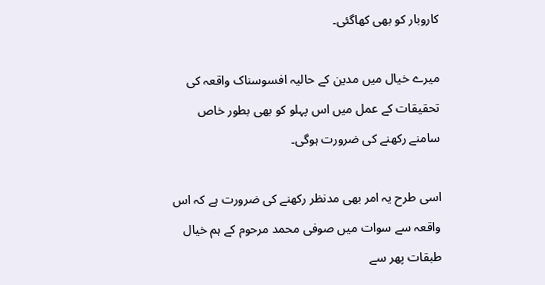کاروبار کو بھی کھاگئی۔

میرے خیال میں مدین کے حالیہ افسوسناک واقعہ کی تحقیقات کے عمل میں اس پہلو کو بھی بطور خاص سامنے رکھنے کی ضرورت ہوگی۔

اسی طرح یہ امر بھی مدنظر رکھنے کی ضرورت ہے کہ اس واقعہ سے سوات میں صوفی محمد مرحوم کے ہم خیال طبقات پھر سے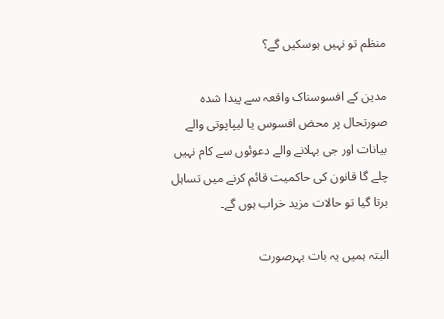منظم تو نہیں ہوسکیں گے؟

مدین کے افسوسناک واقعہ سے پیدا شدہ صورتحال پر محض افسوس یا لیپاپوتی والے بیانات اور جی بہلانے والے دعوئوں سے کام نہیں چلے گا قانون کی حاکمیت قائم کرنے میں تساہل برتا گیا تو حالات مزید خراب ہوں گے۔

البتہ ہمیں یہ بات بہرصورت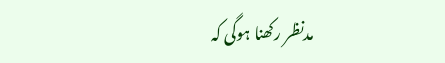مدنظر رکھنا ہوگی کہ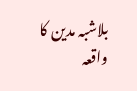بلاشبہ مدین کا واقعہ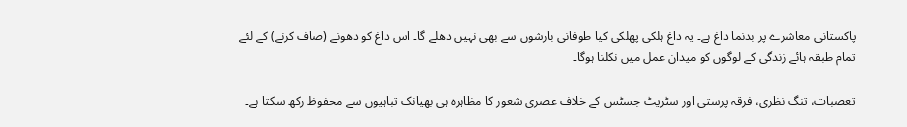پاکستانی معاشرے پر بدنما داغ ہے۔ یہ داغ ہلکی پھلکی کیا طوفانی بارشوں سے بھی نہیں دھلے گا۔ اس داغ کو دھونے (صاف کرنے) کے لئے تمام طبقہ ہائے زندگی کے لوگوں کو میدان عمل میں نکلنا ہوگا۔

تعصبات، تنگ نظری، فرقہ پرستی اور سٹریٹ جسٹس کے خلاف عصری شعور کا مظاہرہ ہی بھیانک تباہیوں سے محفوظ رکھ سکتا ہے۔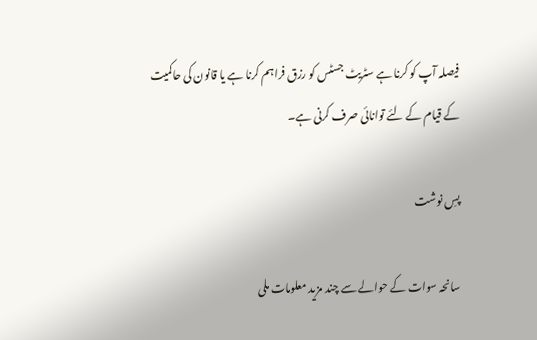فیصلہ آپ کو کرنا ہے سٹریٹ جسٹس کو رزق فراہم کرنا ہے یا قانون کی حاکمیت کے قیام کے لئے توانائی صرف کرنی ہے۔

پسِ نوشت

سانحہ سوات کے حوالے سے چند مزید معلومات ملی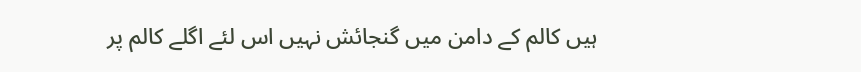ہیں کالم کے دامن میں گنجائش نہیں اس لئے اگلے کالم پر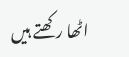اٹھا رکھتے ہیں